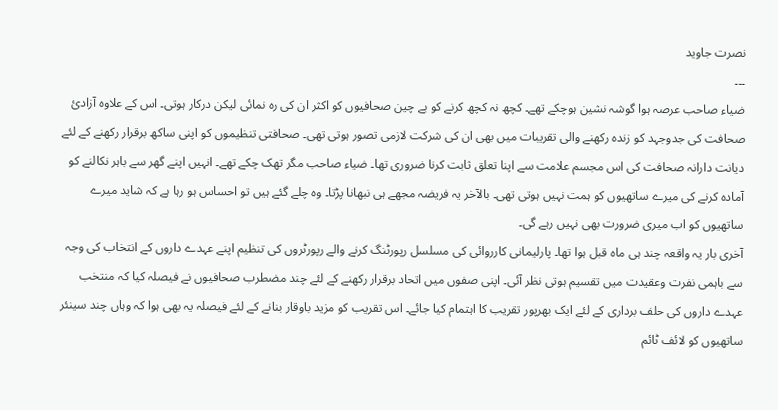نصرت جاوید
۔۔۔
ضیاء صاحب عرصہ ہوا گوشہ نشین ہوچکے تھے۔ کچھ نہ کچھ کرنے کو بے چین صحافیوں کو اکثر ان کی رہ نمائی لیکن درکار ہوتی۔ اس کے علاوہ آزادیٔ صحافت کی جدوجہد کو زندہ رکھنے والی تقریبات میں بھی ان کی شرکت لازمی تصور ہوتی تھی۔ صحافتی تنظیموں کو اپنی ساکھ برقرار رکھنے کے لئے دیانت دارانہ صحافت کی اس مجسم علامت سے اپنا تعلق ثابت کرنا ضروری تھا۔ ضیاء صاحب مگر تھک چکے تھے۔ انہیں اپنے گھر سے باہر نکالنے کو آمادہ کرنے کی میرے ساتھیوں کو ہمت نہیں ہوتی تھی۔ بالآخر یہ فریضہ مجھے ہی نبھانا پڑتا۔ وہ چلے گئے ہیں تو احساس ہو رہا ہے کہ شاید میرے ساتھیوں کو اب میری ضرورت بھی نہیں رہے گی۔
آخری بار یہ واقعہ چند ہی ماہ قبل ہوا تھا۔ پارلیمانی کارروائی کی مسلسل رپورٹنگ کرنے والے رپورٹروں کی تنظیم اپنے عہدے داروں کے انتخاب کی وجہ سے باہمی نفرت وعقیدت میں تقسیم ہوتی نظر آئی۔ اپنی صفوں میں اتحاد برقرار رکھنے کے لئے چند مضطرب صحافیوں نے فیصلہ کیا کہ منتخب عہدے داروں کی حلف برداری کے لئے ایک بھرپور تقریب کا اہتمام کیا جائے۔ اس تقریب کو مزید باوقار بنانے کے لئے فیصلہ یہ بھی ہوا کہ وہاں چند سینئر ساتھیوں کو لائف ٹائم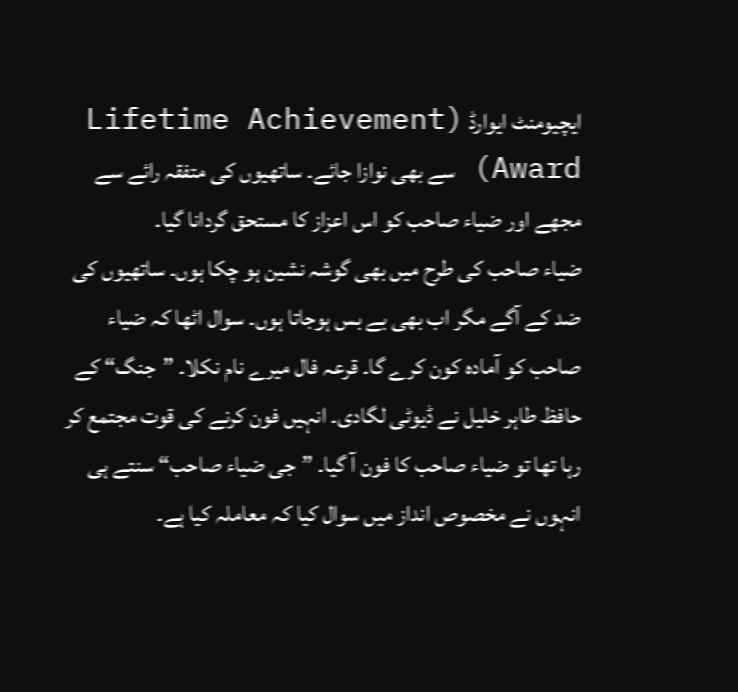ایچیومنٹ ایوارڈ (Lifetime Achievement Award) سے بھی نوازا جائے۔ ساتھیوں کی متفقہ رائے سے مجھے اور ضیاء صاحب کو اس اعزاز کا مستحق گردانا گیا۔
ضیاء صاحب کی طرح میں بھی گوشہ نشین ہو چکا ہوں۔ ساتھیوں کی ضد کے آگے مگر اب بھی بے بس ہوجاتا ہوں۔ سوال اٹھا کہ ضیاء صاحب کو آمادہ کون کرے گا۔ قرعہ فال میرے نام نکلا۔ ”جنگ“ کے حافظ طاہر خلیل نے ڈیوٹی لگادی۔ انہیں فون کرنے کی قوت مجتمع کر رہا تھا تو ضیاء صاحب کا فون آ گیا۔ ”جی ضیاء صاحب“ سنتے ہی انہوں نے مخصوص انداز میں سوال کیا کہ معاملہ کیا ہے۔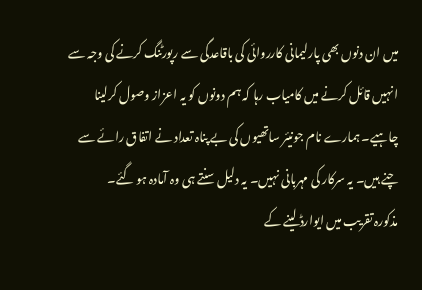میں ان دنوں بھی پارلیمانی کارروائی کی باقاعدگی سے رپورٹنگ کرنے کی وجہ سے انہیں قائل کرنے میں کامیاب رہا کہ ہم دونوں کو یہ اعزاز وصول کرلینا چاہیے۔ ہمارے نام جونیئر ساتھیوں کی بے پناہ تعداد نے اتفاق رائے سے چنے ہیں۔ یہ سرکار کی مہربانی نہیں۔ یہ دلیل سنتے ہی وہ آمادہ ہو گئے۔
مذکورہ تقریب میں ایوارڈ لینے کے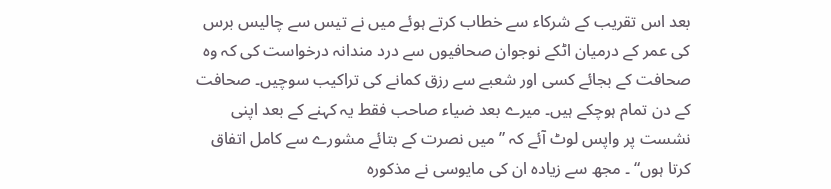بعد اس تقریب کے شرکاء سے خطاب کرتے ہوئے میں نے تیس سے چالیس برس کی عمر کے درمیان اٹکے نوجوان صحافیوں سے درد مندانہ درخواست کی کہ وہ صحافت کے بجائے کسی اور شعبے سے رزق کمانے کی تراکیب سوچیں۔ صحافت کے دن تمام ہوچکے ہیں۔ میرے بعد ضیاء صاحب فقط یہ کہنے کے بعد اپنی نشست پر واپس لوٹ آئے کہ ”میں نصرت کے بتائے مشورے سے کامل اتفاق کرتا ہوں“ ۔ مجھ سے زیادہ ان کی مایوسی نے مذکورہ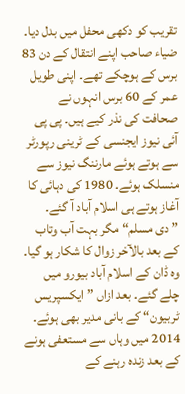تقریب کو دکھی محفل میں بدل دیا۔
ضیاء صاحب اپنے انتقال کے دن 83 برس کے ہوچکے تھے۔ اپنی طویل عمر کے 60 برس انہوں نے صحافت کی نذر کیے ہیں۔ پی پی آئی نیوز ایجنسی کے ٹرینی رپورٹر سے ہوتے ہوئے مارننگ نیوز سے منسلک ہوئے۔ 1980 کی دہائی کا آغاز ہوتے ہی اسلام آباد آ گئے۔ ”دی مسلم“ مگر بہت آب وتاب کے بعد بالآخر زوال کا شکار ہو گیا۔ وہ ڈان کے اسلام آباد بیورو میں چلے گئے۔ بعد ازاں ”ایکسپریس ٹربیون“ کے بانی مدیر بھی ہوئے۔ 2014 میں وہاں سے مستعفی ہونے کے بعد زندہ رہنے کے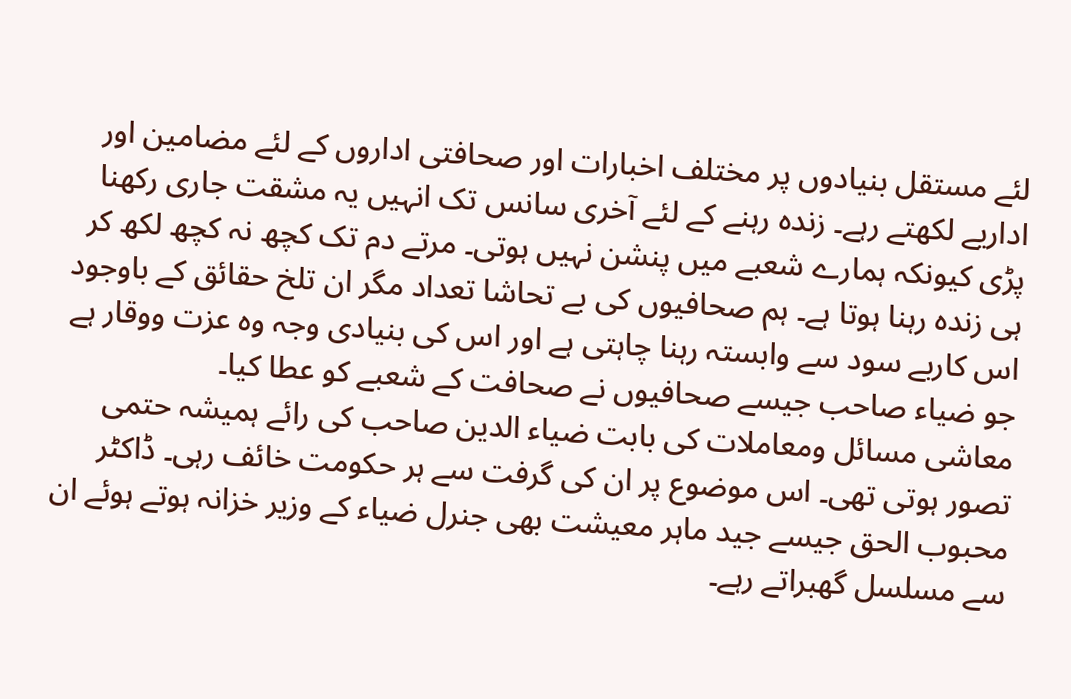لئے مستقل بنیادوں پر مختلف اخبارات اور صحافتی اداروں کے لئے مضامین اور اداریے لکھتے رہے۔ زندہ رہنے کے لئے آخری سانس تک انہیں یہ مشقت جاری رکھنا پڑی کیونکہ ہمارے شعبے میں پنشن نہیں ہوتی۔ مرتے دم تک کچھ نہ کچھ لکھ کر ہی زندہ رہنا ہوتا ہے۔ ہم صحافیوں کی بے تحاشا تعداد مگر ان تلخ حقائق کے باوجود اس کاربے سود سے وابستہ رہنا چاہتی ہے اور اس کی بنیادی وجہ وہ عزت ووقار ہے جو ضیاء صاحب جیسے صحافیوں نے صحافت کے شعبے کو عطا کیا۔
معاشی مسائل ومعاملات کی بابت ضیاء الدین صاحب کی رائے ہمیشہ حتمی تصور ہوتی تھی۔ اس موضوع پر ان کی گرفت سے ہر حکومت خائف رہی۔ ڈاکٹر محبوب الحق جیسے جید ماہر معیشت بھی جنرل ضیاء کے وزیر خزانہ ہوتے ہوئے ان سے مسلسل گھبراتے رہے۔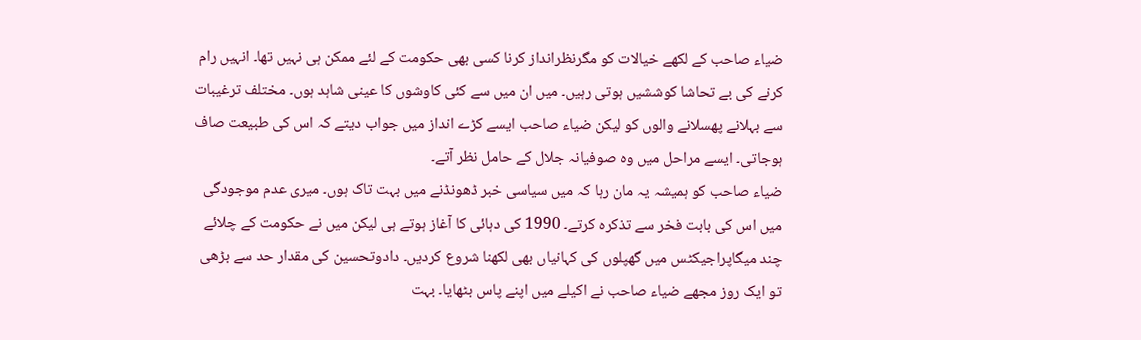ضیاء صاحب کے لکھے خیالات کو مگرنظرانداز کرنا کسی بھی حکومت کے لئے ممکن ہی نہیں تھا۔ انہیں رام کرنے کی بے تحاشا کوششیں ہوتی رہیں۔ میں ان میں سے کئی کاوشوں کا عینی شاہد ہوں۔ مختلف ترغیبات سے بہلانے پھسلانے والوں کو لیکن ضیاء صاحب ایسے کڑے انداز میں جواب دیتے کہ اس کی طبیعت صاف ہوجاتی۔ ایسے مراحل میں وہ صوفیانہ جلال کے حامل نظر آتے۔
ضیاء صاحب کو ہمیشہ یہ مان رہا کہ میں سیاسی خبر ڈھونڈنے میں بہت تاک ہوں۔ میری عدم موجودگی میں اس کی بابت فخر سے تذکرہ کرتے۔ 1990 کی دہائی کا آغاز ہوتے ہی لیکن میں نے حکومت کے چلائے چند میگاپراجیکٹس میں گھپلوں کی کہانیاں بھی لکھنا شروع کردیں۔ دادوتحسین کی مقدار حد سے بڑھی تو ایک روز مجھے ضیاء صاحب نے اکیلے میں اپنے پاس بٹھایا۔ بہت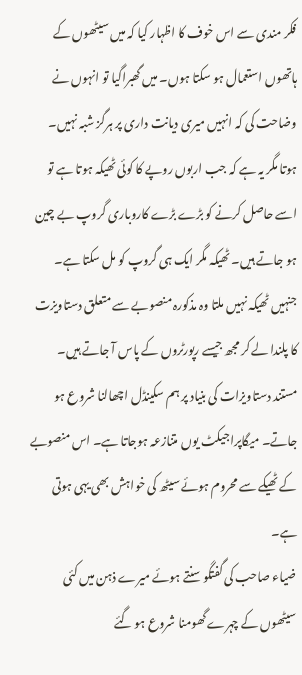فکر مندی سے اس خوف کا اظہار کیا کہ میں سیٹھوں کے ہاتھوں استعمال ہو سکتا ہوں۔ میں گھبراگیا تو انہوں نے وضاحت کی کہ انہیں میری دیانت داری پر ہرگز شبہ نہیں۔ ہوتا مگر یہ ہے کہ جب اربوں روپے کا کوئی ٹھیکہ ہوتا ہے تو اسے حاصل کرنے کو بڑے بڑے کاروباری گروپ بے چین ہو جاتے ہیں۔ ٹھیکہ مگر ایک ہی گروپ کو مل سکتا ہے۔ جنہیں ٹھیکہ نہیں ملتا وہ مذکورہ منصوبے سے متعلق دستاویزت کا پلندا لے کر مجھ جیسے رپورٹروں کے پاس آ جاتے ہیں۔ مستند دستاویزات کی بنیاد پر ہم سکینڈل اچھالنا شروع ہو جاتے۔ میگاپراجیکٹ یوں متنازعہ ہوجاتا ہے۔ اس منصوبے کے ٹھیکے سے محروم ہوئے سیٹھ کی خواہش بھی یہی ہوتی ہے۔
ضیاء صاحب کی گفتگو سنتے ہوئے میرے ذہن میں کئی سیٹھوں کے چہرے گھومنا شروع ہو گئے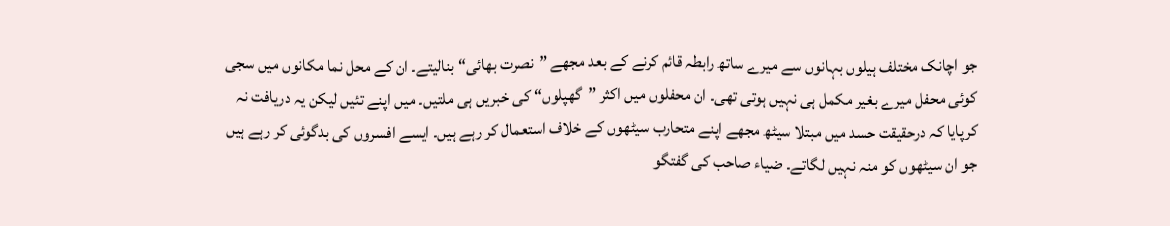جو اچانک مختلف ہیلوں بہانوں سے میرے ساتھ رابطہ قائم کرنے کے بعد مجھے ”نصرت بھائی“ بنالیتے۔ ان کے محل نما مکانوں میں سجی کوئی محفل میرے بغیر مکمل ہی نہیں ہوتی تھی۔ ان محفلوں میں اکثر ”گھپلوں“ کی خبریں ہی ملتیں۔ میں اپنے تئیں لیکن یہ دریافت نہ کرپایا کہ درحقیقت حسد میں مبتلا سیٹھ مجھے اپنے متحارب سیٹھوں کے خلاف استعمال کر رہے ہیں۔ ایسے افسروں کی بدگوئی کر رہے ہیں جو ان سیٹھوں کو منہ نہیں لگاتے۔ ضیاء صاحب کی گفتگو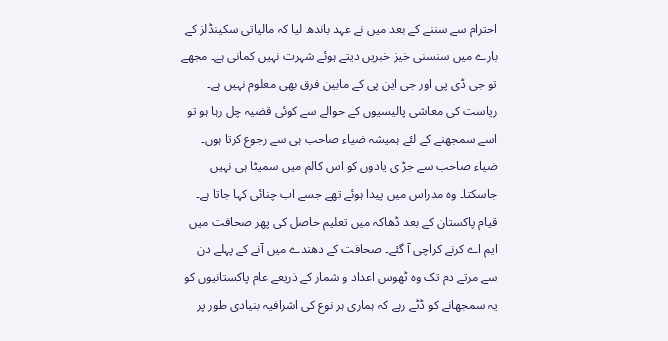احترام سے سننے کے بعد میں نے عہد باندھ لیا کہ مالیاتی سکینڈلز کے بارے میں سنسنی خیز خبریں دیتے ہوئے شہرت نہیں کمانی ہے۔ مجھے تو جی ڈی پی اور جی این پی کے مابین فرق بھی معلوم نہیں ہے۔ ریاست کی معاشی پالیسیوں کے حوالے سے کوئی قضیہ چل رہا ہو تو اسے سمجھنے کے لئے ہمیشہ ضیاء صاحب ہی سے رجوع کرتا ہوں۔
ضیاء صاحب سے جڑ ی یادوں کو اس کالم میں سمیٹا ہی نہیں جاسکتا۔ وہ مدراس میں پیدا ہوئے تھے جسے اب چنائی کہا جاتا ہے۔ قیام پاکستان کے بعد ڈھاکہ میں تعلیم حاصل کی پھر صحافت میں ایم اے کرنے کراچی آ گئے۔ صحافت کے دھندے میں آنے کے پہلے دن سے مرتے دم تک وہ ٹھوس اعداد و شمار کے ذریعے عام پاکستانیوں کو یہ سمجھانے کو ڈٹے رہے کہ ہماری ہر نوع کی اشرافیہ بنیادی طور پر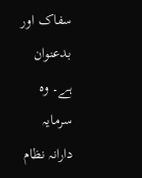سفاک اور بدعنوان ہے۔ وہ سرمایہ دارانہ نظام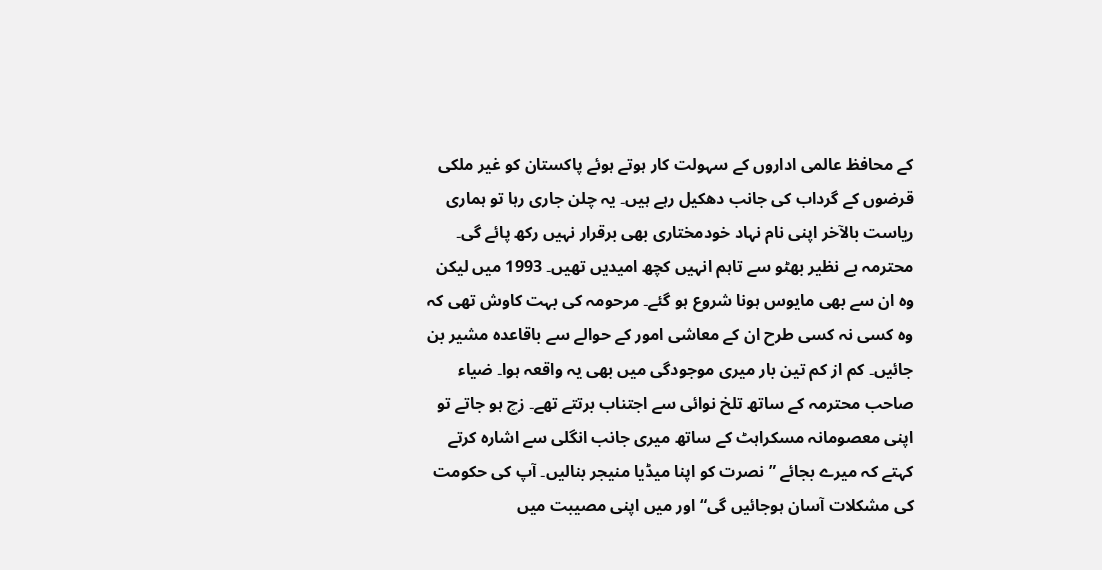کے محافظ عالمی اداروں کے سہولت کار ہوتے ہوئے پاکستان کو غیر ملکی قرضوں کے گرداب کی جانب دھکیل رہے ہیں۔ یہ چلن جاری رہا تو ہماری ریاست بالآخر اپنی نام نہاد خودمختاری بھی برقرار نہیں رکھ پائے گی۔ محترمہ بے نظیر بھٹو سے تاہم انہیں کچھ امیدیں تھیں۔ 1993 میں لیکن وہ ان سے بھی مایوس ہونا شروع ہو گئے۔ مرحومہ کی بہت کاوش تھی کہ وہ کسی نہ کسی طرح ان کے معاشی امور کے حوالے سے باقاعدہ مشیر بن جائیں۔ کم از کم تین بار میری موجودگی میں بھی یہ واقعہ ہوا۔ ضیاء صاحب محترمہ کے ساتھ تلخ نوائی سے اجتناب برتتے تھے۔ زچ ہو جاتے تو اپنی معصومانہ مسکراہٹ کے ساتھ میری جانب انگلی سے اشارہ کرتے کہتے کہ میرے بجائے ”نصرت کو اپنا میڈیا منیجر بنالیں۔ آپ کی حکومت کی مشکلات آسان ہوجائیں گی“ اور میں اپنی مصیبت میں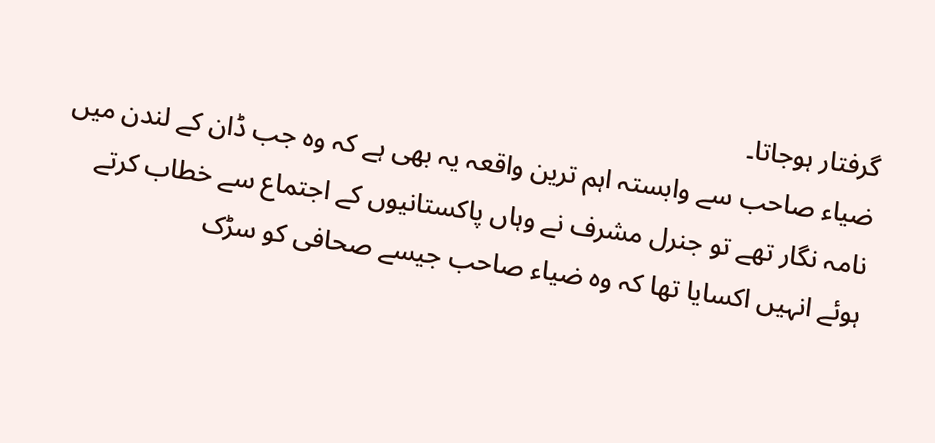گرفتار ہوجاتا۔
ضیاء صاحب سے وابستہ اہم ترین واقعہ یہ بھی ہے کہ وہ جب ڈان کے لندن میں نامہ نگار تھے تو جنرل مشرف نے وہاں پاکستانیوں کے اجتماع سے خطاب کرتے ہوئے انہیں اکسایا تھا کہ وہ ضیاء صاحب جیسے صحافی کو سڑک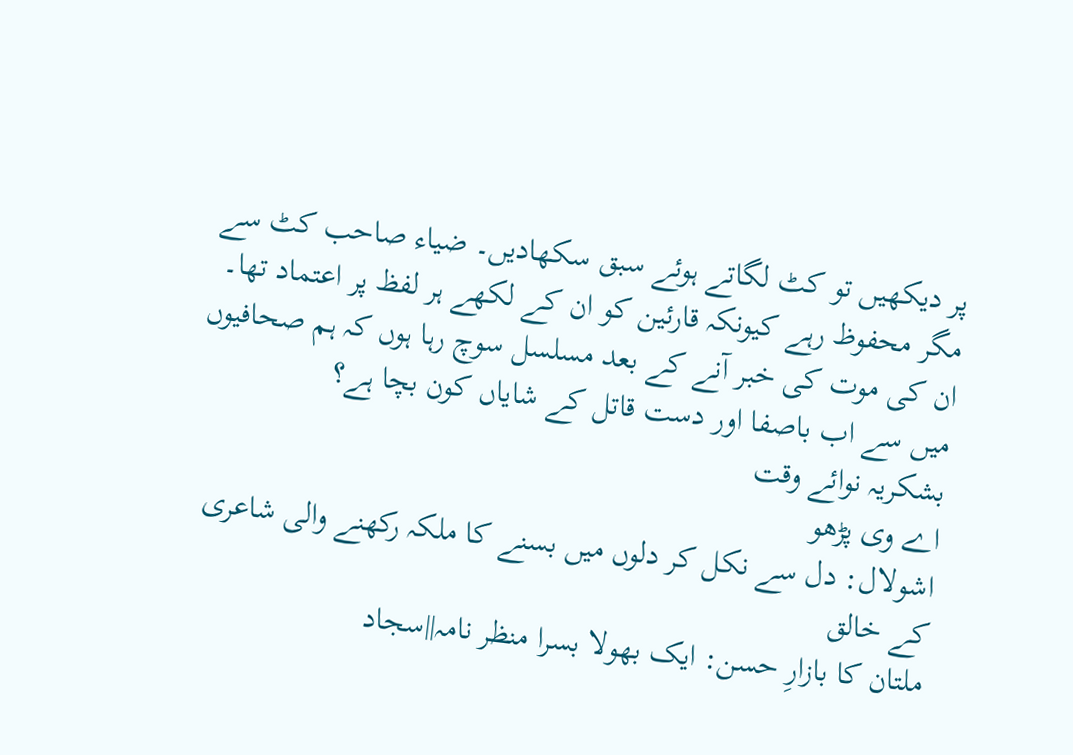پر دیکھیں تو کٹ لگاتے ہوئے سبق سکھادیں۔ ضیاء صاحب کٹ سے مگر محفوظ رہے کیونکہ قارئین کو ان کے لکھے ہر لفظ پر اعتماد تھا۔ ان کی موت کی خبر آنے کے بعد مسلسل سوچ رہا ہوں کہ ہم صحافیوں میں سے اب باصفا اور دست قاتل کے شایاں کون بچا ہے؟
بشکریہ نوائے وقت
اے وی پڑھو
اشولال: دل سے نکل کر دلوں میں بسنے کا ملکہ رکھنے والی شاعری کے خالق
ملتان کا بازارِ حسن: ایک بھولا بسرا منظر نامہ||سجاد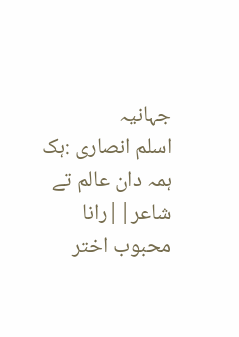جہانیہ
اسلم انصاری :ہک ہمہ دان عالم تے شاعر||رانا محبوب اختر